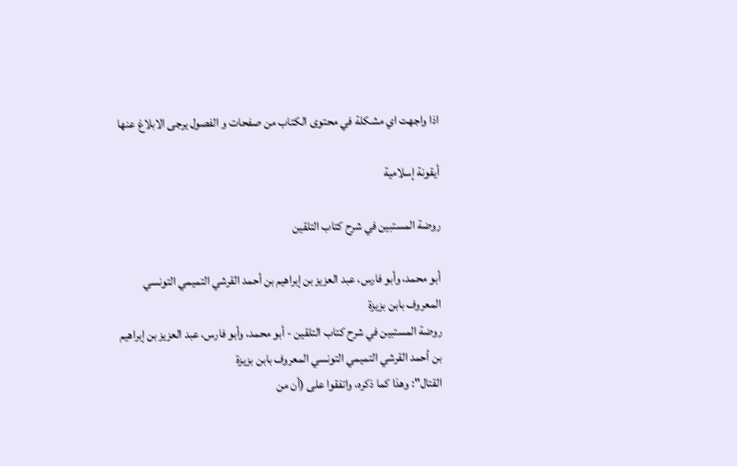اذا واجهت اي مشكلة في محتوى الكتاب من صفحات و الفصول يرجى الابلاغ عنها

أيقونة إسلامية

روضة المستبين في شرح كتاب التلقين

أبو محمد، وأبو فارس، عبد العزيز بن إبراهيم بن أحمد القرشي التميمي التونسي المعروف بابن بزيزة
روضة المستبين في شرح كتاب التلقين - أبو محمد، وأبو فارس، عبد العزيز بن إبراهيم بن أحمد القرشي التميمي التونسي المعروف بابن بزيزة
القتال": وهذا كما ذكره، واتفقوا على (أن من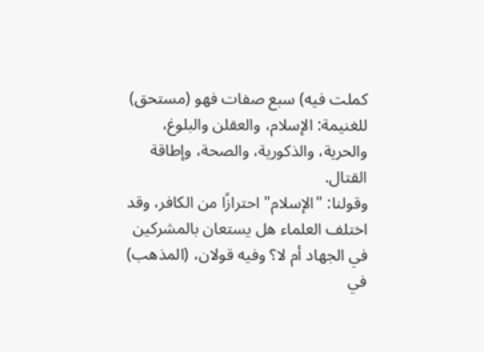كملت فيه) سبع صفات فهو (مستحق) للغنيمة: الإسلام، والعقلن والبلوغ، والحرية، والذكورية، والصحة، وإطاقة القتال.
وقولنا: "الإسلام" احترازًا من الكافر، وقد اختلف العلماء هل يستعان بالمشركين في الجهاد أم لا؟ وفيه قولان، (المذهب) في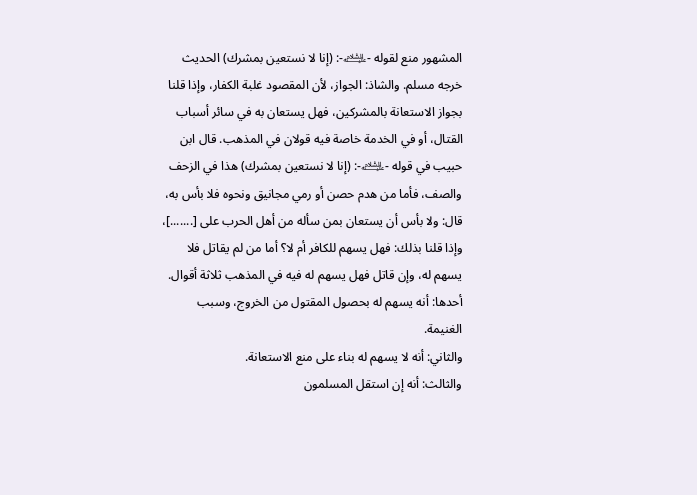المشهور منع لقوله -﵇-: (إنا لا نستعين بمشرك) الحديث خرجه مسلم. والشاذ: الجواز، لأن المقصود غلبة الكفار، وإذا قلنا بجواز الاستعانة بالمشركين، فهل يستعان به في سائر أسباب القتال، أو في الخدمة خاصة فيه قولان في المذهب. قال ابن حبيب في قوله -﵇-: (إنا لا نستعين بمشرك) هذا في الزحف والصف، فأما من هدم حصن أو رمي مجانيق ونحوه فلا بأس به، قال: ولا بأس أن يستعان بمن سأله من أهل الحرب على [.......]، وإذا قلنا بذلك: فهل يسهم للكافر أم لا؟ أما من لم يقاتل فلا يسهم له، وإن قاتل فهل يسهم له فيه في المذهب ثلاثة أقوال.
أحدها: أنه يسهم له بحصول المقتول من الخروج، وسبب الغنيمة.
والثاني: أنه لا يسهم له بناء على منع الاستعانة.
والثالث: أنه إن استقل المسلمون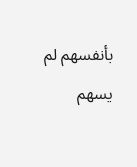بأنفسهم لم يسهم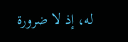له، إذ لا ضرورة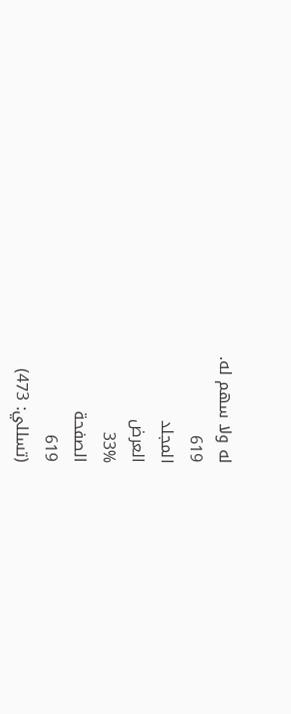له ولا سهم له.
619
المجلد
العرض
33%
الصفحة
619
(تسللي: 473)